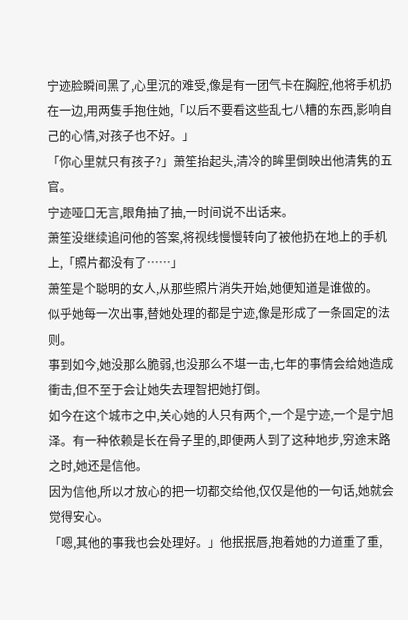宁迹脸瞬间黑了,心里沉的难受,像是有一团气卡在胸腔,他将手机扔在一边,用两隻手抱住她,「以后不要看这些乱七八糟的东西,影响自己的心情,对孩子也不好。」
「你心里就只有孩子?」萧笙抬起头,清冷的眸里倒映出他清隽的五官。
宁迹哑口无言,眼角抽了抽,一时间说不出话来。
萧笙没继续追问他的答案,将视线慢慢转向了被他扔在地上的手机上,「照片都没有了……」
萧笙是个聪明的女人,从那些照片消失开始,她便知道是谁做的。
似乎她每一次出事,替她处理的都是宁迹,像是形成了一条固定的法则。
事到如今,她没那么脆弱,也没那么不堪一击,七年的事情会给她造成衝击,但不至于会让她失去理智把她打倒。
如今在这个城市之中,关心她的人只有两个,一个是宁迹,一个是宁旭泽。有一种依赖是长在骨子里的,即便两人到了这种地步,穷途末路之时,她还是信他。
因为信他,所以才放心的把一切都交给他,仅仅是他的一句话,她就会觉得安心。
「嗯,其他的事我也会处理好。」他抿抿唇,抱着她的力道重了重,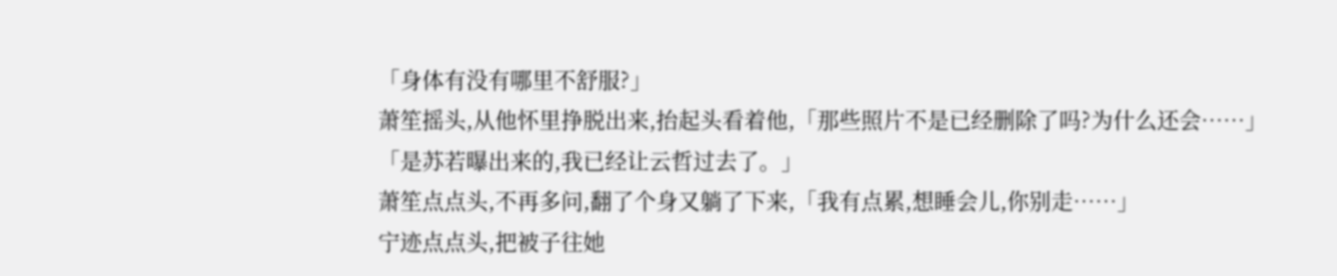「身体有没有哪里不舒服?」
萧笙摇头,从他怀里挣脱出来,抬起头看着他,「那些照片不是已经删除了吗?为什么还会……」
「是苏若曝出来的,我已经让云哲过去了。」
萧笙点点头,不再多问,翻了个身又躺了下来,「我有点累,想睡会儿,你别走……」
宁迹点点头,把被子往她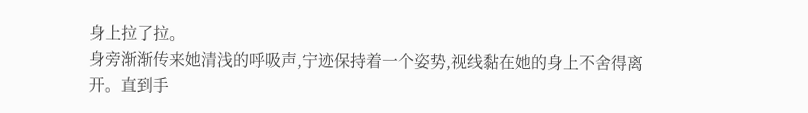身上拉了拉。
身旁渐渐传来她清浅的呼吸声,宁迹保持着一个姿势,视线黏在她的身上不舍得离开。直到手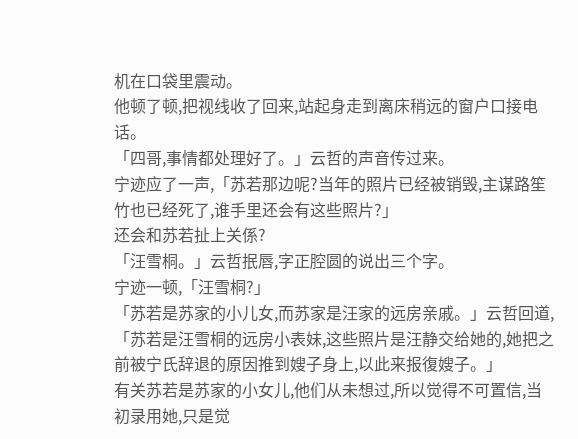机在口袋里震动。
他顿了顿,把视线收了回来,站起身走到离床稍远的窗户口接电话。
「四哥,事情都处理好了。」云哲的声音传过来。
宁迹应了一声,「苏若那边呢?当年的照片已经被销毁,主谋路笙竹也已经死了,谁手里还会有这些照片?」
还会和苏若扯上关係?
「汪雪桐。」云哲抿唇,字正腔圆的说出三个字。
宁迹一顿,「汪雪桐?」
「苏若是苏家的小儿女,而苏家是汪家的远房亲戚。」云哲回道,「苏若是汪雪桐的远房小表妹,这些照片是汪静交给她的,她把之前被宁氏辞退的原因推到嫂子身上,以此来报復嫂子。」
有关苏若是苏家的小女儿,他们从未想过,所以觉得不可置信,当初录用她,只是觉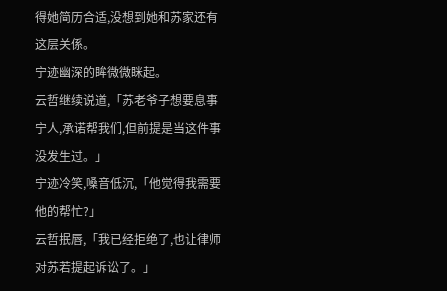得她简历合适,没想到她和苏家还有这层关係。
宁迹幽深的眸微微眯起。
云哲继续说道,「苏老爷子想要息事宁人,承诺帮我们,但前提是当这件事没发生过。」
宁迹冷笑,嗓音低沉,「他觉得我需要他的帮忙?」
云哲抿唇,「我已经拒绝了,也让律师对苏若提起诉讼了。」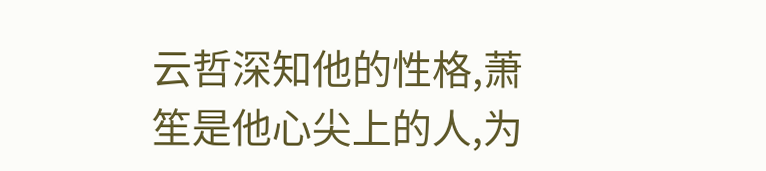云哲深知他的性格,萧笙是他心尖上的人,为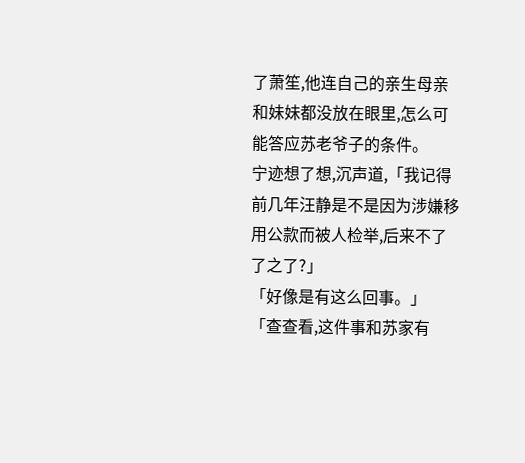了萧笙,他连自己的亲生母亲和妹妹都没放在眼里,怎么可能答应苏老爷子的条件。
宁迹想了想,沉声道,「我记得前几年汪静是不是因为涉嫌移用公款而被人检举,后来不了了之了?」
「好像是有这么回事。」
「查查看,这件事和苏家有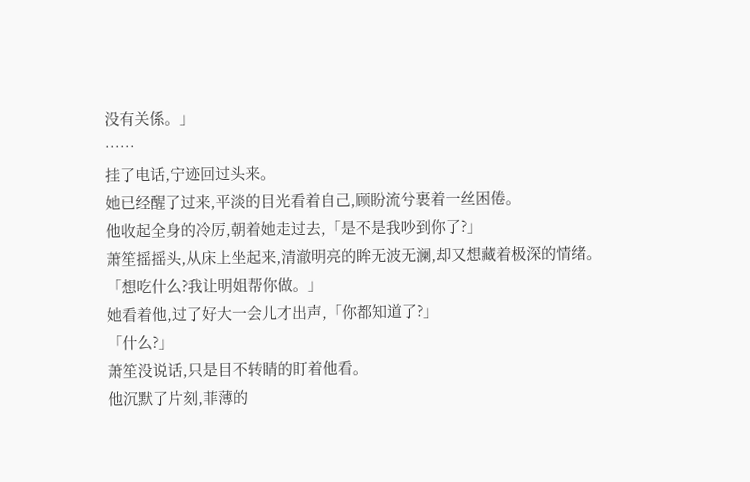没有关係。」
……
挂了电话,宁迹回过头来。
她已经醒了过来,平淡的目光看着自己,顾盼流兮裹着一丝困倦。
他收起全身的冷厉,朝着她走过去,「是不是我吵到你了?」
萧笙摇摇头,从床上坐起来,清澈明亮的眸无波无澜,却又想藏着极深的情绪。
「想吃什么?我让明姐帮你做。」
她看着他,过了好大一会儿才出声,「你都知道了?」
「什么?」
萧笙没说话,只是目不转睛的盯着他看。
他沉默了片刻,菲薄的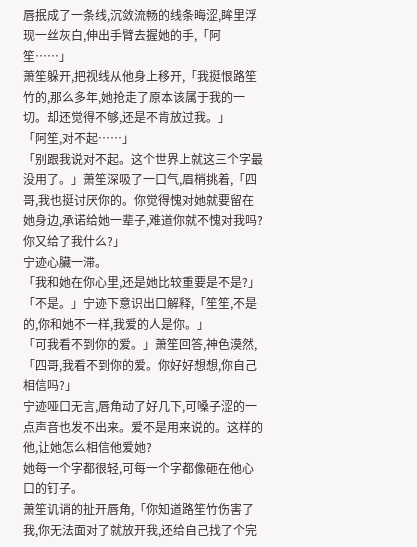唇抿成了一条线,沉敛流畅的线条晦涩,眸里浮现一丝灰白,伸出手臂去握她的手,「阿笙……」
萧笙躲开,把视线从他身上移开,「我挺恨路笙竹的,那么多年,她抢走了原本该属于我的一切。却还觉得不够,还是不肯放过我。」
「阿笙,对不起……」
「别跟我说对不起。这个世界上就这三个字最没用了。」萧笙深吸了一口气,眉梢挑着,「四哥,我也挺讨厌你的。你觉得愧对她就要留在她身边,承诺给她一辈子,难道你就不愧对我吗?你又给了我什么?」
宁迹心臟一滞。
「我和她在你心里,还是她比较重要是不是?」
「不是。」宁迹下意识出口解释,「笙笙,不是的,你和她不一样,我爱的人是你。」
「可我看不到你的爱。」萧笙回答,神色漠然,「四哥,我看不到你的爱。你好好想想,你自己相信吗?」
宁迹哑口无言,唇角动了好几下,可嗓子涩的一点声音也发不出来。爱不是用来说的。这样的他,让她怎么相信他爱她?
她每一个字都很轻,可每一个字都像砸在他心口的钉子。
萧笙讥诮的扯开唇角,「你知道路笙竹伤害了我,你无法面对了就放开我,还给自己找了个完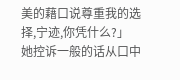美的藉口说尊重我的选择,宁迹,你凭什么?」
她控诉一般的话从口中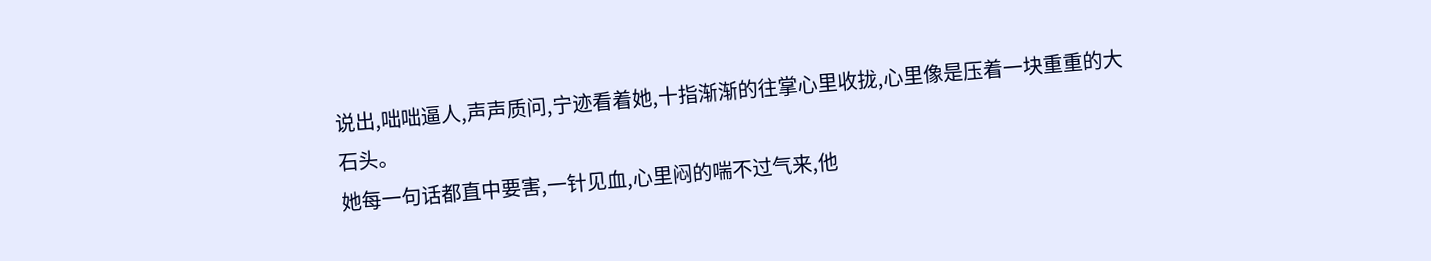说出,咄咄逼人,声声质问,宁迹看着她,十指渐渐的往掌心里收拢,心里像是压着一块重重的大石头。
她每一句话都直中要害,一针见血,心里闷的喘不过气来,他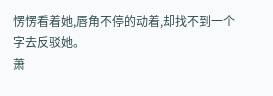愣愣看着她,唇角不停的动着,却找不到一个字去反驳她。
萧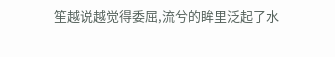笙越说越觉得委屈,流兮的眸里泛起了水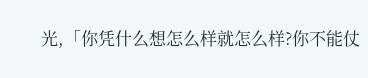光,「你凭什么想怎么样就怎么样?你不能仗